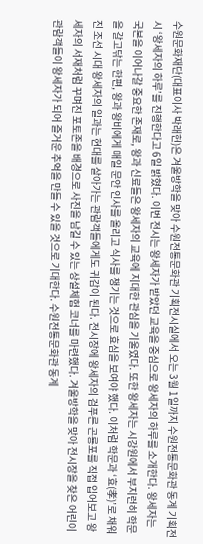수원문화재단(대표이사 박래헌)은 겨울방학을 맞아 수원전통문화관 기획전시실에서 오는 3월 1일까지 수원전통문화관 동계 기획전시 ‘왕세자의 하루’를 진행한다고 6일 밝혔다. 이번 전시는 왕세자가 받았던 교육을 중심으로 왕세자의 하루를 소개한다. 왕세자는 국본을 이어나갈 중요한 존재로, 왕과 신료들은 왕세자의 교육에 지대한 관심을 기울였다. 또한 왕세자는 시강원에서 부지런히 학문을 갈고닦는 한편, 왕과 왕비에게 매일 문안 인사를 올리고 식사를 챙기는 것으로 효심을 보여야 했다. 이처럼 학문과 ‘효(孝)’로 채워진 조선 시대 왕세자의 일과는 현대를 살아가는 관람객들에게도 귀감이 된다. 전시장에 왕세자의 검푸른 곤룡포를 직접 입어보고 왕세자의 서재처럼 꾸며진 포토존을 배경으로 사진을 남길 수 있는 상설체험 코너를 마련했다. 겨울방학을 맞아 전시장을 찾은 어린이 관람객들이 왕세자가 되어 즐거운 추억을 만들 수 있을 것으로 기대한다. 수원전통문화관 동계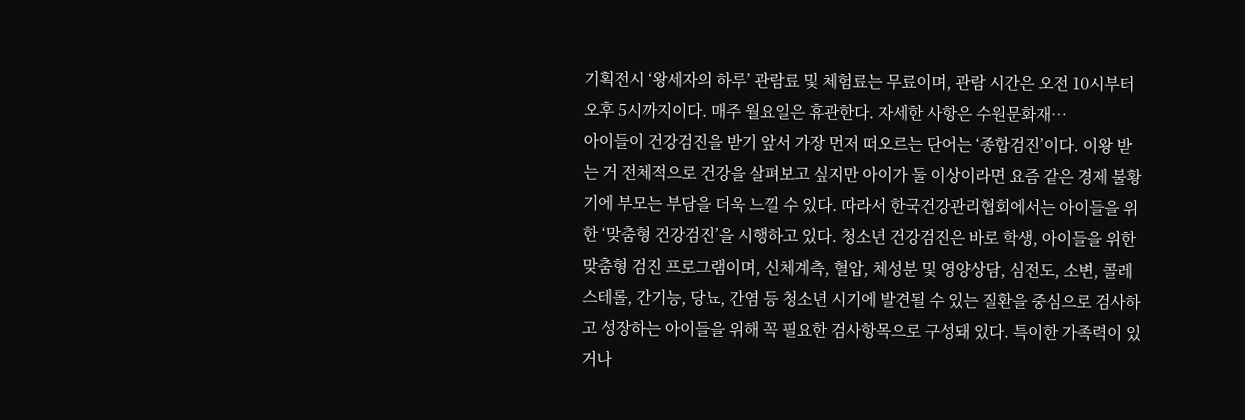기획전시 ‘왕세자의 하루’ 관람료 및 체험료는 무료이며, 관람 시간은 오전 10시부터 오후 5시까지이다. 매주 월요일은 휴관한다. 자세한 사항은 수원문화재…
아이들이 건강검진을 받기 앞서 가장 먼저 떠오르는 단어는 ‘종합검진’이다. 이왕 받는 거 전체적으로 건강을 살펴보고 싶지만 아이가 둘 이상이라면 요즘 같은 경제 불황기에 부모는 부담을 더욱 느낄 수 있다. 따라서 한국건강관리협회에서는 아이들을 위한 ‘맞춤형 건강검진’을 시행하고 있다. 청소년 건강검진은 바로 학생, 아이들을 위한 맞춤형 검진 프로그램이며, 신체계측, 혈압, 체성분 및 영양상담, 심전도, 소변, 콜레스테롤, 간기능, 당뇨, 간염 등 청소년 시기에 발견될 수 있는 질환을 중심으로 검사하고 성장하는 아이들을 위해 꼭 필요한 검사항목으로 구성돼 있다. 특이한 가족력이 있거나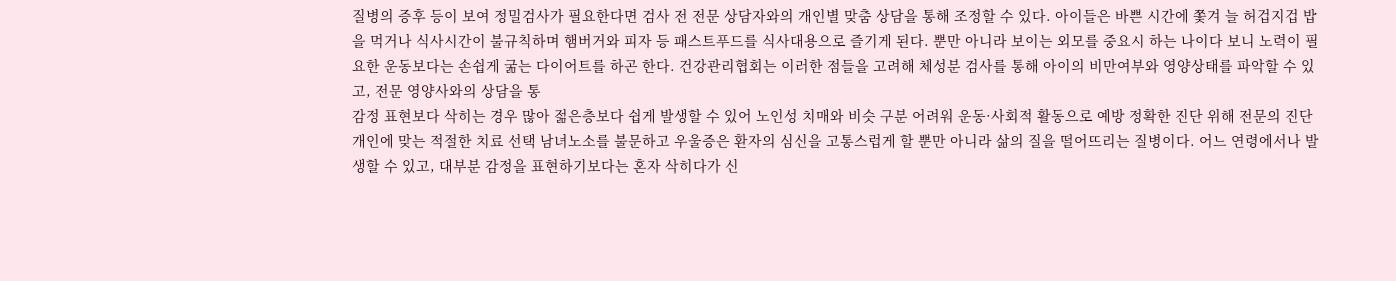질병의 증후 등이 보여 정밀검사가 필요한다면 검사 전 전문 상담자와의 개인별 맞춤 상담을 통해 조정할 수 있다. 아이들은 바쁜 시간에 쫓겨 늘 허겁지겁 밥을 먹거나 식사시간이 불규칙하며 햄버거와 피자 등 패스트푸드를 식사대용으로 즐기게 된다. 뿐만 아니라 보이는 외모를 중요시 하는 나이다 보니 노력이 필요한 운동보다는 손쉽게 굶는 다이어트를 하곤 한다. 건강관리협회는 이러한 점들을 고려해 체성분 검사를 통해 아이의 비만여부와 영양상태를 파악할 수 있고, 전문 영양사와의 상담을 통
감정 표현보다 삭히는 경우 많아 젊은층보다 쉽게 발생할 수 있어 노인성 치매와 비슷 구분 어려워 운동·사회적 활동으로 예방 정확한 진단 위해 전문의 진단 개인에 맞는 적절한 치료 선택 남녀노소를 불문하고 우울증은 환자의 심신을 고통스럽게 할 뿐만 아니라 삶의 질을 떨어뜨리는 질병이다. 어느 연령에서나 발생할 수 있고, 대부분 감정을 표현하기보다는 혼자 삭히다가 신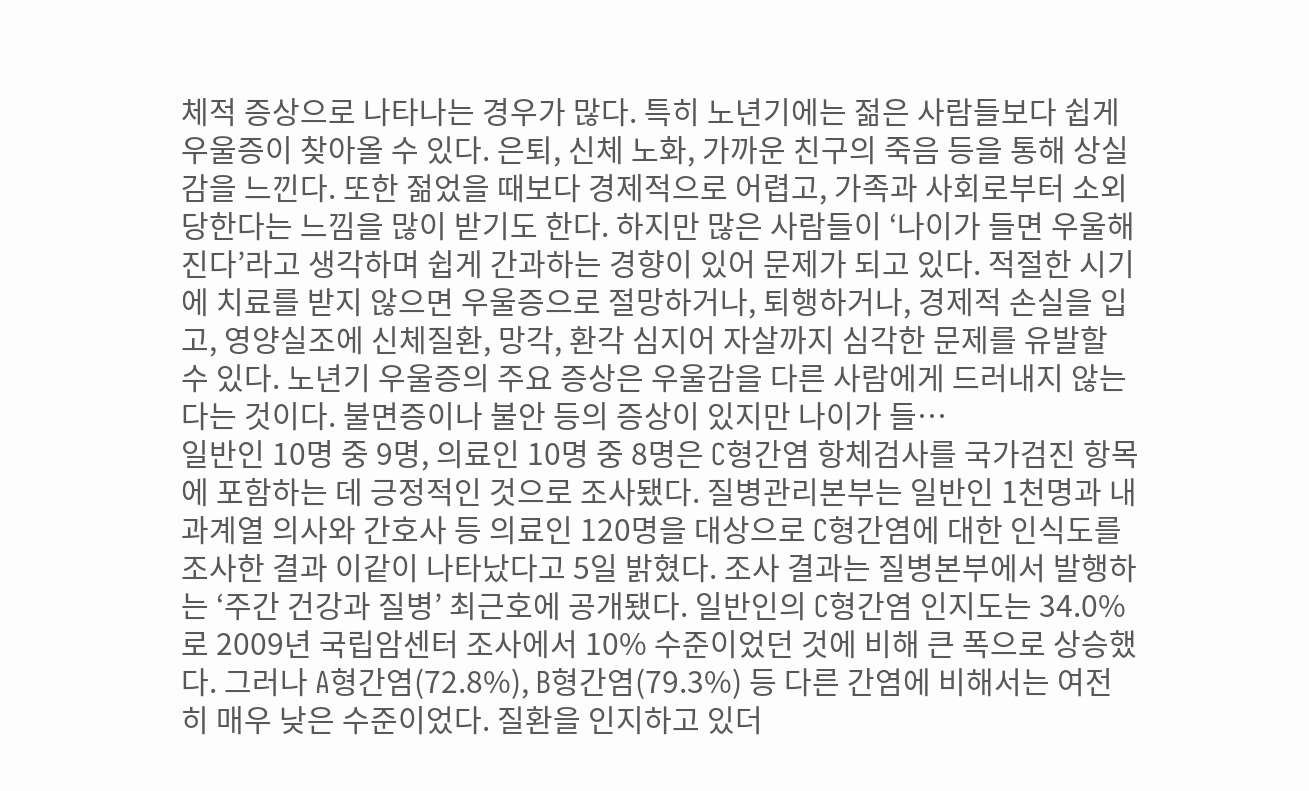체적 증상으로 나타나는 경우가 많다. 특히 노년기에는 젊은 사람들보다 쉽게 우울증이 찾아올 수 있다. 은퇴, 신체 노화, 가까운 친구의 죽음 등을 통해 상실감을 느낀다. 또한 젊었을 때보다 경제적으로 어렵고, 가족과 사회로부터 소외 당한다는 느낌을 많이 받기도 한다. 하지만 많은 사람들이 ‘나이가 들면 우울해진다’라고 생각하며 쉽게 간과하는 경향이 있어 문제가 되고 있다. 적절한 시기에 치료를 받지 않으면 우울증으로 절망하거나, 퇴행하거나, 경제적 손실을 입고, 영양실조에 신체질환, 망각, 환각 심지어 자살까지 심각한 문제를 유발할 수 있다. 노년기 우울증의 주요 증상은 우울감을 다른 사람에게 드러내지 않는다는 것이다. 불면증이나 불안 등의 증상이 있지만 나이가 들…
일반인 10명 중 9명, 의료인 10명 중 8명은 C형간염 항체검사를 국가검진 항목에 포함하는 데 긍정적인 것으로 조사됐다. 질병관리본부는 일반인 1천명과 내과계열 의사와 간호사 등 의료인 120명을 대상으로 C형간염에 대한 인식도를 조사한 결과 이같이 나타났다고 5일 밝혔다. 조사 결과는 질병본부에서 발행하는 ‘주간 건강과 질병’ 최근호에 공개됐다. 일반인의 C형간염 인지도는 34.0%로 2009년 국립암센터 조사에서 10% 수준이었던 것에 비해 큰 폭으로 상승했다. 그러나 A형간염(72.8%), B형간염(79.3%) 등 다른 간염에 비해서는 여전히 매우 낮은 수준이었다. 질환을 인지하고 있더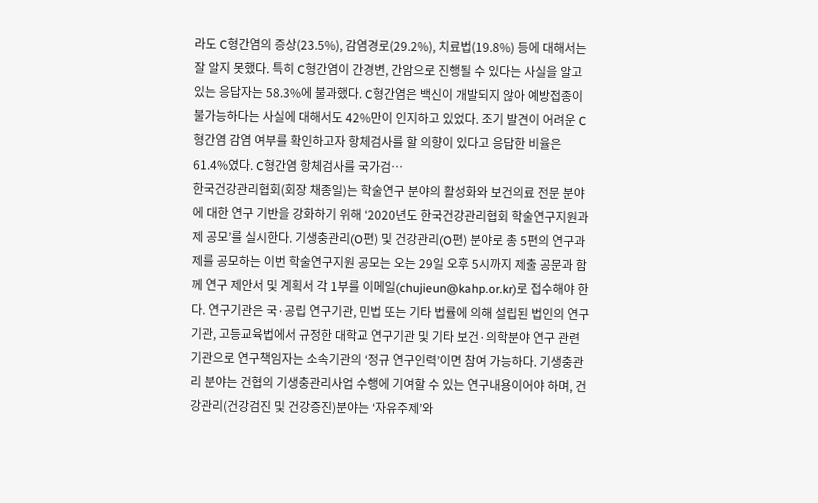라도 C형간염의 증상(23.5%), 감염경로(29.2%), 치료법(19.8%) 등에 대해서는 잘 알지 못했다. 특히 C형간염이 간경변, 간암으로 진행될 수 있다는 사실을 알고 있는 응답자는 58.3%에 불과했다. C형간염은 백신이 개발되지 않아 예방접종이 불가능하다는 사실에 대해서도 42%만이 인지하고 있었다. 조기 발견이 어려운 C형간염 감염 여부를 확인하고자 항체검사를 할 의향이 있다고 응답한 비율은 61.4%였다. C형간염 항체검사를 국가검…
한국건강관리협회(회장 채종일)는 학술연구 분야의 활성화와 보건의료 전문 분야에 대한 연구 기반을 강화하기 위해 ‘2020년도 한국건강관리협회 학술연구지원과제 공모’를 실시한다. 기생충관리(O편) 및 건강관리(O편) 분야로 총 5편의 연구과제를 공모하는 이번 학술연구지원 공모는 오는 29일 오후 5시까지 제출 공문과 함께 연구 제안서 및 계획서 각 1부를 이메일(chujieun@kahp.or.kr)로 접수해야 한다. 연구기관은 국·공립 연구기관, 민법 또는 기타 법률에 의해 설립된 법인의 연구기관, 고등교육법에서 규정한 대학교 연구기관 및 기타 보건·의학분야 연구 관련 기관으로 연구책임자는 소속기관의 ‘정규 연구인력’이면 참여 가능하다. 기생충관리 분야는 건협의 기생충관리사업 수행에 기여할 수 있는 연구내용이어야 하며, 건강관리(건강검진 및 건강증진)분야는 ‘자유주제’와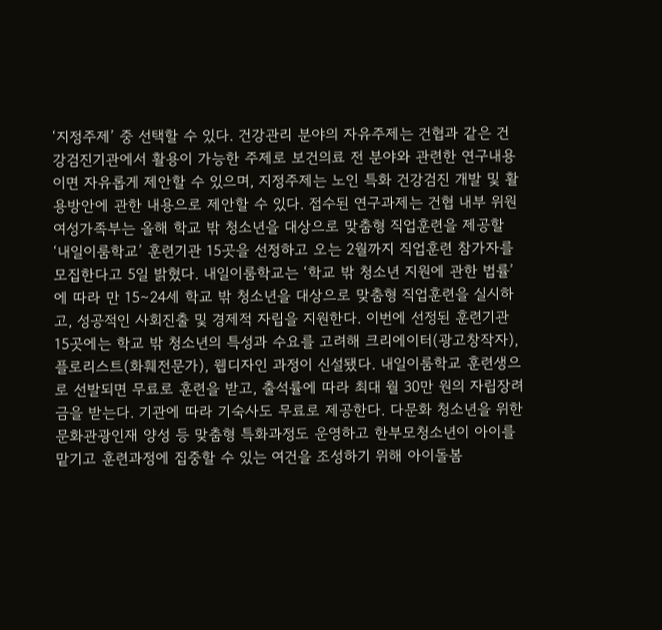‘지정주제’ 중 선택할 수 있다. 건강관리 분야의 자유주제는 건협과 같은 건강검진기관에서 활용이 가능한 주제로 보건의료 전 분야와 관련한 연구내용이면 자유롭게 제안할 수 있으며, 지정주제는 노인 특화 건강검진 개발 및 활용방안에 관한 내용으로 제안할 수 있다. 접수된 연구과제는 건협 내부 위원
여성가족부는 올해 학교 밖 청소년을 대상으로 맞춤형 직업훈련을 제공할 ‘내일이룸학교’ 훈련기관 15곳을 선정하고 오는 2월까지 직업훈련 참가자를 모집한다고 5일 밝혔다. 내일이룸학교는 ‘학교 밖 청소년 지원에 관한 법률’에 따라 만 15∼24세 학교 밖 청소년을 대상으로 맞춤형 직업훈련을 실시하고, 성공적인 사회진출 및 경제적 자립을 지원한다. 이번에 선정된 훈련기관 15곳에는 학교 밖 청소년의 특성과 수요를 고려해 크리에이터(광고창작자), 플로리스트(화훼전문가), 웹디자인 과정이 신설됐다. 내일이룸학교 훈련생으로 선발되면 무료로 훈련을 받고, 출석률에 따라 최대 월 30만 원의 자립장려금을 받는다. 기관에 따라 기숙사도 무료로 제공한다. 다문화 청소년을 위한 문화관광인재 양성 등 맞춤형 특화과정도 운영하고 한부모청소년이 아이를 맡기고 훈련과정에 집중할 수 있는 여건을 조성하기 위해 아이돌봄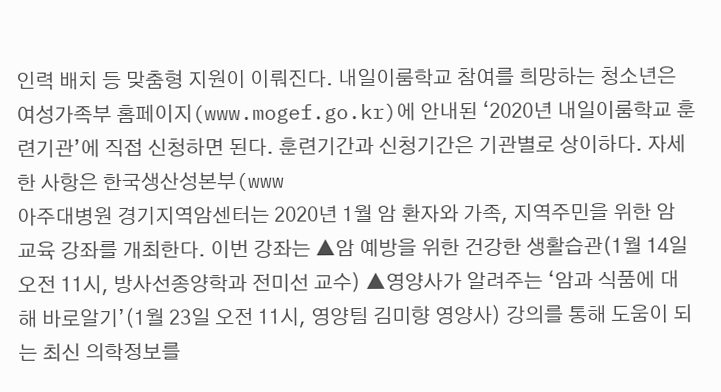인력 배치 등 맞춤형 지원이 이뤄진다. 내일이룸학교 참여를 희망하는 청소년은 여성가족부 홈페이지(www.mogef.go.kr)에 안내된 ‘2020년 내일이룸학교 훈련기관’에 직접 신청하면 된다. 훈련기간과 신청기간은 기관별로 상이하다. 자세한 사항은 한국생산성본부(www
아주대병원 경기지역암센터는 2020년 1월 암 환자와 가족, 지역주민을 위한 암 교육 강좌를 개최한다. 이번 강좌는 ▲암 예방을 위한 건강한 생활습관(1월 14일 오전 11시, 방사선종양학과 전미선 교수) ▲영양사가 알려주는 ‘암과 식품에 대해 바로알기’(1월 23일 오전 11시, 영양팀 김미향 영양사) 강의를 통해 도움이 되는 최신 의학정보를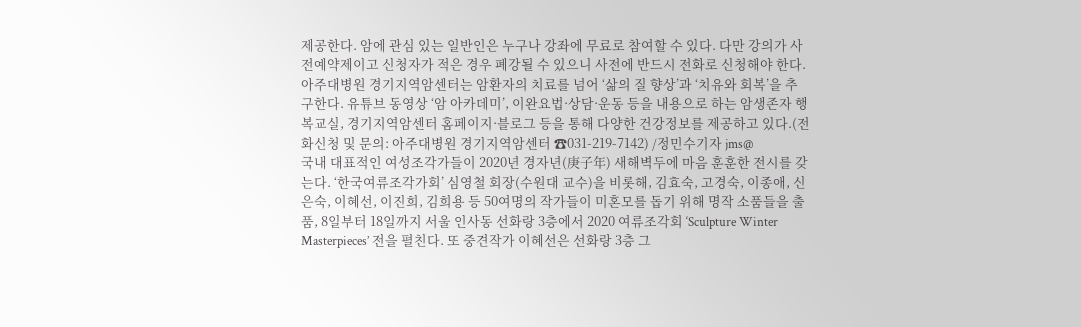제공한다. 암에 관심 있는 일반인은 누구나 강좌에 무료로 참여할 수 있다. 다만 강의가 사전예약제이고 신청자가 적은 경우 폐강될 수 있으니 사전에 반드시 전화로 신청해야 한다. 아주대병원 경기지역암센터는 암환자의 치료를 넘어 ‘삶의 질 향상’과 ‘치유와 회복’을 추구한다. 유튜브 동영상 ‘암 아카데미’, 이완요법·상담·운동 등을 내용으로 하는 암생존자 행복교실, 경기지역암센터 홈페이지·블로그 등을 통해 다양한 건강정보를 제공하고 있다.(전화신청 및 문의: 아주대병원 경기지역암센터 ☎031-219-7142) /정민수기자 jms@
국내 대표적인 여성조각가들이 2020년 경자년(庚子年) 새해벽두에 마음 훈훈한 전시를 갖는다. ‘한국여류조각가회’ 심영철 회장(수원대 교수)을 비롯해, 김효숙, 고경숙, 이종애, 신은숙, 이혜선, 이진희, 김희용 등 50여명의 작가들이 미혼모를 돕기 위해 명작 소품들을 출품, 8일부터 18일까지 서울 인사동 선화랑 3층에서 2020 여류조각회 ‘Sculpture Winter Masterpieces’ 전을 펼친다. 또 중견작가 이혜선은 선화랑 3층 그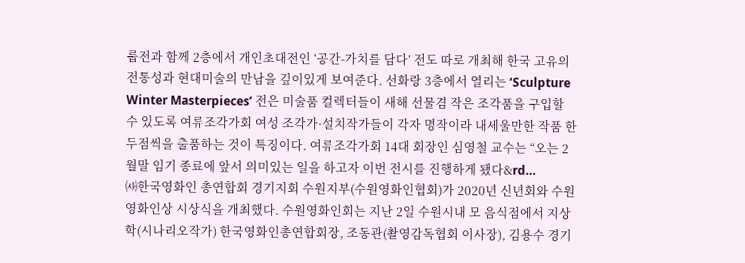룹전과 함께 2층에서 개인초대전인 ‘공간-가치를 담다’ 전도 따로 개최해 한국 고유의 전통성과 현대미술의 만남을 깊이있게 보여준다. 선화랑 3층에서 열리는 ‘Sculpture Winter Masterpieces’ 전은 미술품 컬렉터들이 새해 선물겸 작은 조각품을 구입할 수 있도록 여류조각가회 여성 조각가·설치작가들이 각자 명작이라 내세울만한 작품 한두점씩을 출품하는 것이 특징이다. 여류조각가회 14대 회장인 심영철 교수는 “오는 2월말 임기 종료에 앞서 의미있는 일을 하고자 이번 전시를 진행하게 됐다&rd…
㈔한국영화인 총연합회 경기지회 수원지부(수원영화인협회)가 2020년 신년회와 수원영화인상 시상식을 개최했다. 수원영화인회는 지난 2일 수원시내 모 음식점에서 지상학(시나리오작가) 한국영화인총연합회장, 조동관(촬영감독협회 이사장), 김용수 경기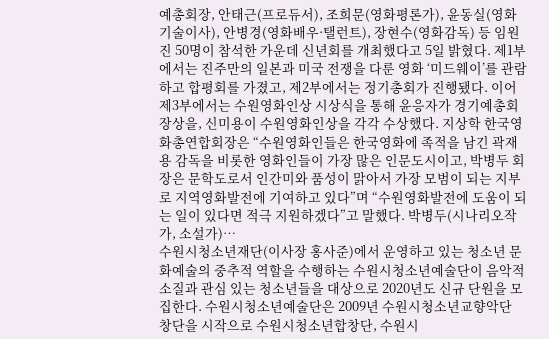예총회장, 안태근(프로듀서), 조희문(영화평론가), 윤동실(영화기술이사), 안병경(영화배우·탤런트), 장현수(영화감독) 등 임원진 50명이 참석한 가운데 신년회를 개최했다고 5일 밝혔다. 제1부에서는 진주만의 일본과 미국 전쟁을 다룬 영화 ‘미드웨이’를 관람하고 합평회를 가졌고, 제2부에서는 정기총회가 진행됐다. 이어 제3부에서는 수원영화인상 시상식을 통해 윤응자가 경기예총회장상을, 신미용이 수원영화인상을 각각 수상했다. 지상학 한국영화총연합회장은 “수원영화인들은 한국영화에 족적을 남긴 곽재용 감독을 비롯한 영화인들이 가장 많은 인문도시이고, 박병두 회장은 문학도로서 인간미와 품성이 맑아서 가장 모범이 되는 지부로 지역영화발전에 기여하고 있다”며 “수원영화발전에 도움이 되는 일이 있다면 적극 지원하겠다”고 말했다. 박병두(시나리오작가, 소설가)…
수원시청소년재단(이사장 홍사준)에서 운영하고 있는 청소년 문화예술의 중추적 역할을 수행하는 수원시청소년예술단이 음악적 소질과 관심 있는 청소년들을 대상으로 2020년도 신규 단원을 모집한다. 수원시청소년예술단은 2009년 수원시청소년교향악단 창단을 시작으로 수원시청소년합창단, 수원시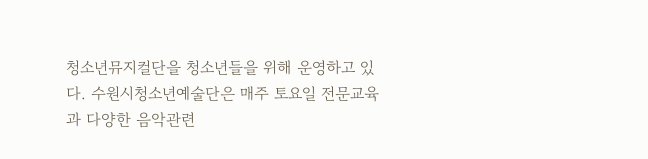청소년뮤지컬단을 청소년들을 위해 운영하고 있다. 수원시청소년예술단은 매주 토요일 전문교육과 다양한 음악관련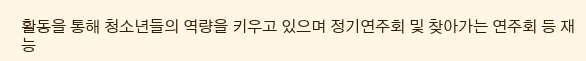활동을 통해 청소년들의 역량을 키우고 있으며 정기연주회 및 찾아가는 연주회 등 재능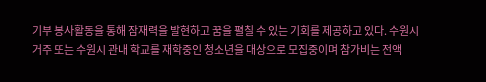기부 봉사활동을 통해 잠재력을 발현하고 꿈을 펼칠 수 있는 기회를 제공하고 있다. 수원시 거주 또는 수원시 관내 학교를 재학중인 청소년을 대상으로 모집중이며 참가비는 전액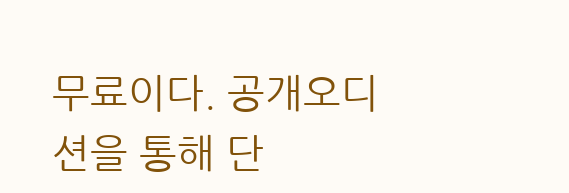무료이다. 공개오디션을 통해 단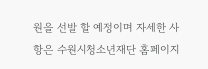원을 선발 할 예정이며 자세한 사항은 수원시청소년재단 홈페이지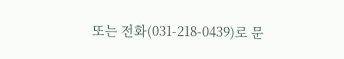또는 전화(031-218-0439)로 문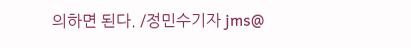의하면 된다. /정민수기자 jms@